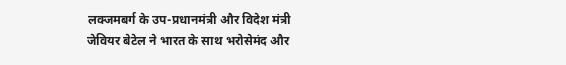लक्जमबर्ग के उप-प्रधानमंत्री और विदेश मंत्री जेवियर बेटेल ने भारत के साथ भरोसेमंद और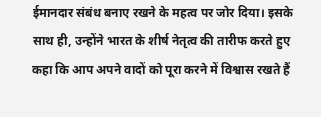ईमानदार संबंध बनाए रखने के महत्व पर जोर दिया। इसके साथ ही, उन्होंने भारत के शीर्ष नेतृत्व की तारीफ करते हुए कहा कि आप अपने वादों को पूरा करने में विश्वास रखते हैं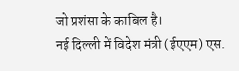जो प्रशंसा के काबिल है।
नई दिल्ली में विदेश मंत्री (ईएएम) एस.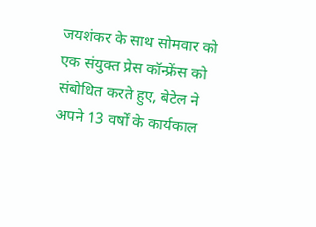जयशंकर के साथ सोमवार को एक संयुक्त प्रेस कॉन्फ्रेंस को संबोधित करते हुए, बेटेल ने अपने 13 वर्षों के कार्यकाल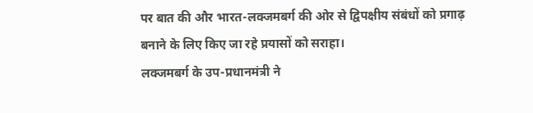पर बात की और भारत-लक्जमबर्ग की ओर से द्विपक्षीय संबंधों को प्रगाढ़ बनाने के लिए किए जा रहे प्रयासों को सराहा।
लक्जमबर्ग के उप-प्रधानमंत्री ने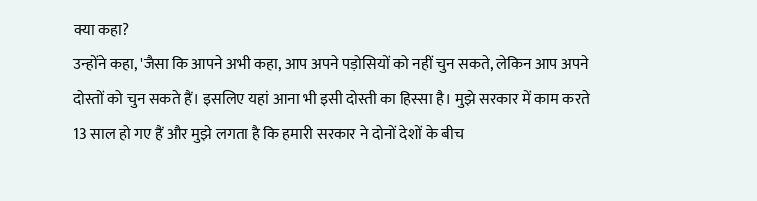क्या कहा?
उन्होंने कहा, 'जैसा कि आपने अभी कहा, आप अपने पड़ोसियों को नहीं चुन सकते, लेकिन आप अपने दोस्तों को चुन सकते हैं। इसलिए यहां आना भी इसी दोस्ती का हिस्सा है। मुझे सरकार में काम करते 13 साल हो गए हैं और मुझे लगता है कि हमारी सरकार ने दोनों देशों के बीच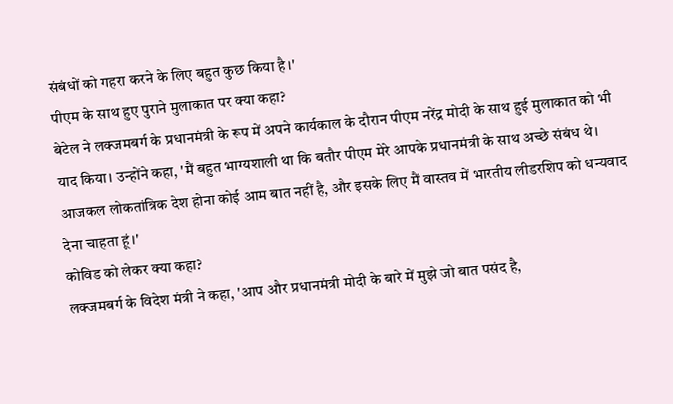संबंधों को गहरा करने के लिए बहुत कुछ किया है।'
पीएम के साथ हुए पुराने मुलाकात पर क्या कहा?
बेटेल ने लक्जमबर्ग के प्रधानमंत्री के रूप में अपने कार्यकाल के दौरान पीएम नरेंद्र मोदी के साथ हुई मुलाकात को भी याद किया। उन्होंने कहा, 'मैं बहुत भाग्यशाली था कि बतौर पीएम मेरे आपके प्रधानमंत्री के साथ अच्छे संबंध थे। आजकल लोकतांत्रिक देश होना कोई आम बात नहीं है, और इसके लिए मैं वास्तव में भारतीय लीडरशिप को धन्यवाद देना चाहता हूं।'
कोविड को लेकर क्या कहा?
लक्जमबर्ग के विदेश मंत्री ने कहा, 'आप और प्रधानमंत्री मोदी के बारे में मुझे जो बात पसंद है,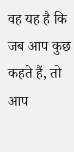वह यह है कि जब आप कुछ कहते हैं, तो आप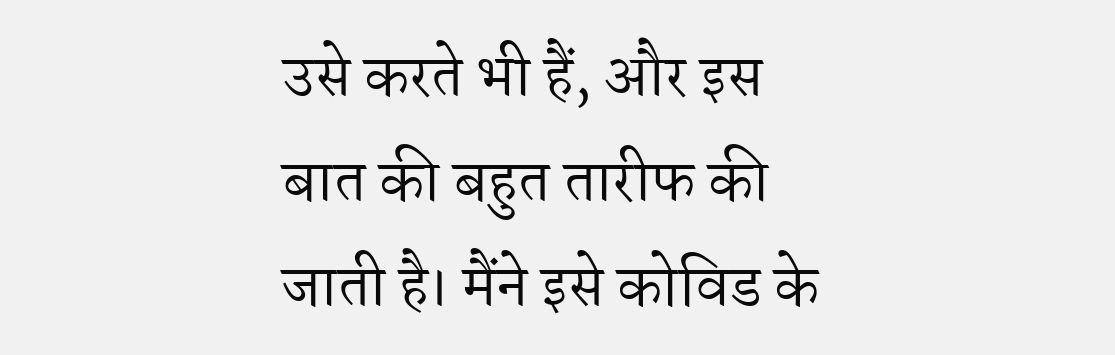उसे करते भी हैं, और इस बात की बहुत तारीफ की जाती है। मैंने इसे कोविड के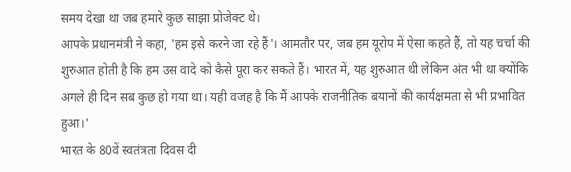समय देखा था जब हमारे कुछ साझा प्रोजेक्ट थे।
आपके प्रधानमंत्री ने कहा, 'हम इसे करने जा रहे हैं'। आमतौर पर, जब हम यूरोप में ऐसा कहते हैं, तो यह चर्चा की शुरुआत होती है कि हम उस वादे को कैसे पूरा कर सकते हैं। भारत में, यह शुरुआत थी लेकिन अंत भी था क्योंकि अगले ही दिन सब कुछ हो गया था। यही वजह है कि मैं आपके राजनीतिक बयानों की कार्यक्षमता से भी प्रभावित हुआ।'
भारत के 80वें स्वतंत्रता दिवस दी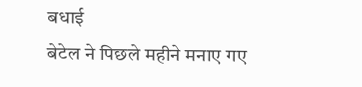बधाई
बेटेल ने पिछले महीने मनाए गए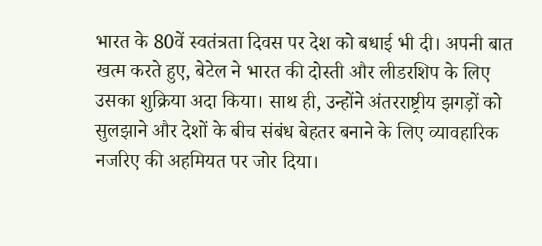भारत के 80वें स्वतंत्रता दिवस पर देश को बधाई भी दी। अपनी बात खत्म करते हुए, बेटेल ने भारत की दोस्ती और लीडरशिप के लिए उसका शुक्रिया अदा किया। साथ ही, उन्होंने अंतरराष्ट्रीय झगड़ों को सुलझाने और देशों के बीच संबंध बेहतर बनाने के लिए व्यावहारिक नजरिए की अहमियत पर जोर दिया।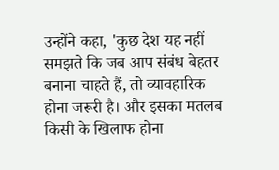उन्होंने कहा, 'कुछ देश यह नहीं समझते कि जब आप संबंध बेहतर बनाना चाहते हैं, तो व्यावहारिक होना जरूरी है। और इसका मतलब किसी के खिलाफ होना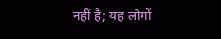नहीं है; यह लोगों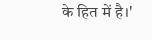के हित में है।'